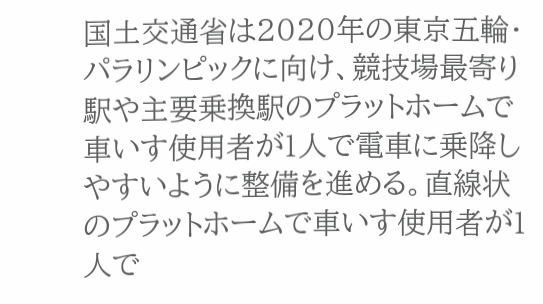国土交通省は2020年の東京五輪・パラリンピックに向け、競技場最寄り駅や主要乗換駅のプラットホームで車いす使用者が1人で電車に乗降しやすいように整備を進める。直線状のプラットホームで車いす使用者が1人で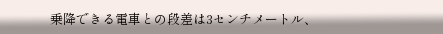乗降できる電車との段差は3センチメートル、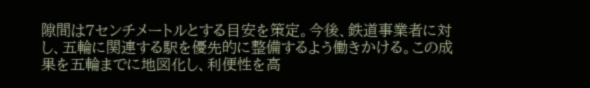隙間は7センチメートルとする目安を策定。今後、鉄道事業者に対し、五輪に関連する駅を優先的に整備するよう働きかける。この成果を五輪までに地図化し、利便性を高